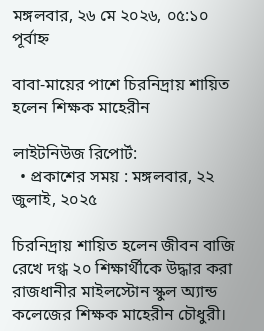মঙ্গলবার, ২৬ মে ২০২৬, ০৫:১০ পূর্বাহ্ন

বাবা-মায়ের পাশে চিরনিদ্রায় শায়িত হলেন শিক্ষক মাহেরীন

লাইটনিউজ রিপোর্ট:
  • প্রকাশের সময় : মঙ্গলবার, ২২ জুলাই, ২০২৫

চিরনিদ্রায় শায়িত হলেন জীবন বাজি রেখে দগ্ধ ২০ শিক্ষার্থীকে উদ্ধার করা রাজধানীর মাইলস্টোন স্কুল অ্যান্ড কলেজের শিক্ষক মাহেরীন চৌধুরী।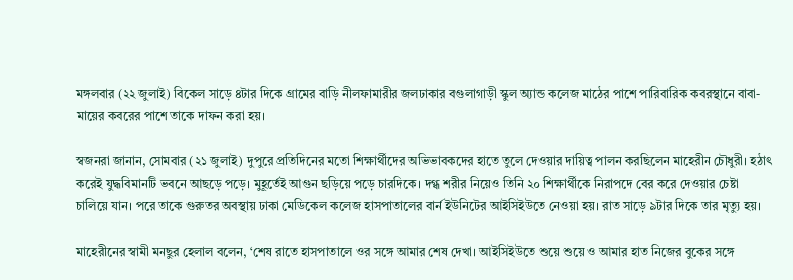মঙ্গলবার (২২ জুলাই) বিকেল সাড়ে ৪টার দিকে গ্রামের বাড়ি নীলফামারীর জলঢাকার বগুলাগাড়ী স্কুল অ্যান্ড কলেজ মাঠের পাশে পারিবারিক কবরস্থানে বাবা-মায়ের কবরের পাশে তাকে দাফন করা হয়।

স্বজনরা জানান, সোমবার (২১ জুলাই) দুপুরে প্রতিদিনের মতো শিক্ষার্থীদের অভিভাবকদের হাতে তুলে দেওয়ার দায়িত্ব পালন করছিলেন মাহেরীন চৌধুরী। হঠাৎ করেই যুদ্ধবিমানটি ভবনে আছড়ে পড়ে। মুহূর্তেই আগুন ছড়িয়ে পড়ে চারদিকে। দগ্ধ শরীর নিয়েও তিনি ২০ শিক্ষার্থীকে নিরাপদে বের করে দেওয়ার চেষ্টা চালিয়ে যান। পরে তাকে গুরুতর অবস্থায় ঢাকা মেডিকেল কলেজ হাসপাতালের বার্ন ইউনিটের আইসিইউতে নেওয়া হয়। রাত সাড়ে ৯টার দিকে তার মৃত্যু হয়।

মাহেরীনের স্বামী মনছুর হেলাল বলেন, ‘শেষ রাতে হাসপাতালে ওর সঙ্গে আমার শেষ দেখা। আইসিইউতে শুয়ে শুয়ে ও আমার হাত নিজের বুকের সঙ্গে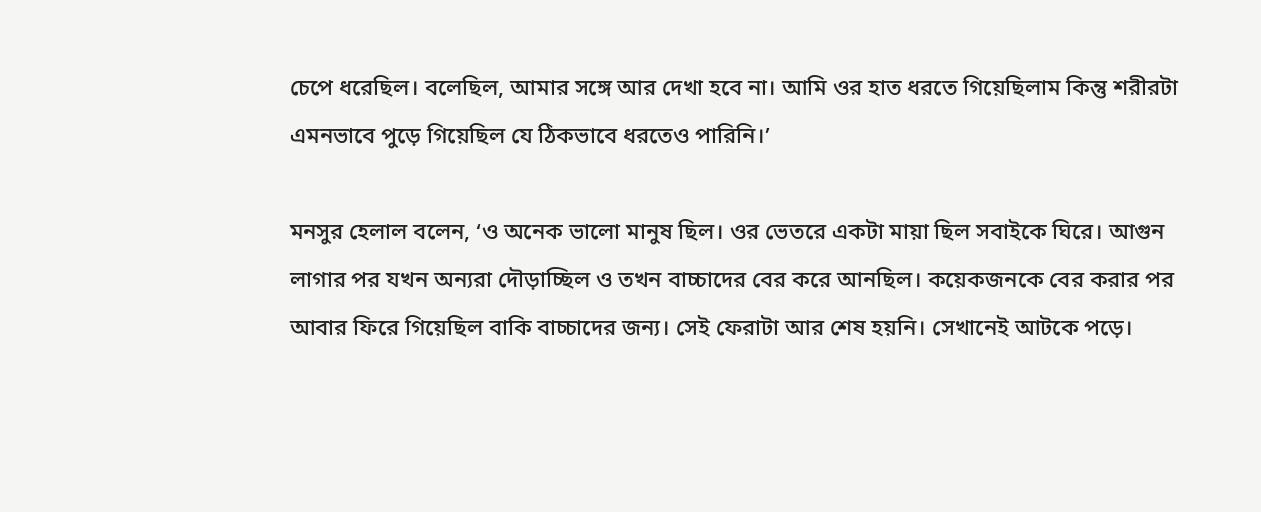চেপে ধরেছিল। বলেছিল, আমার সঙ্গে আর দেখা হবে না। আমি ওর হাত ধরতে গিয়েছিলাম কিন্তু শরীরটা এমনভাবে পুড়ে গিয়েছিল যে ঠিকভাবে ধরতেও পারিনি।’

মনসুর হেলাল বলেন, ‘ও অনেক ভালো মানুষ ছিল। ওর ভেতরে একটা মায়া ছিল সবাইকে ঘিরে। আগুন লাগার পর যখন অন্যরা দৌড়াচ্ছিল ও তখন বাচ্চাদের বের করে আনছিল। কয়েকজনকে বের করার পর আবার ফিরে গিয়েছিল বাকি বাচ্চাদের জন্য। সেই ফেরাটা আর শেষ হয়নি। সেখানেই আটকে পড়ে।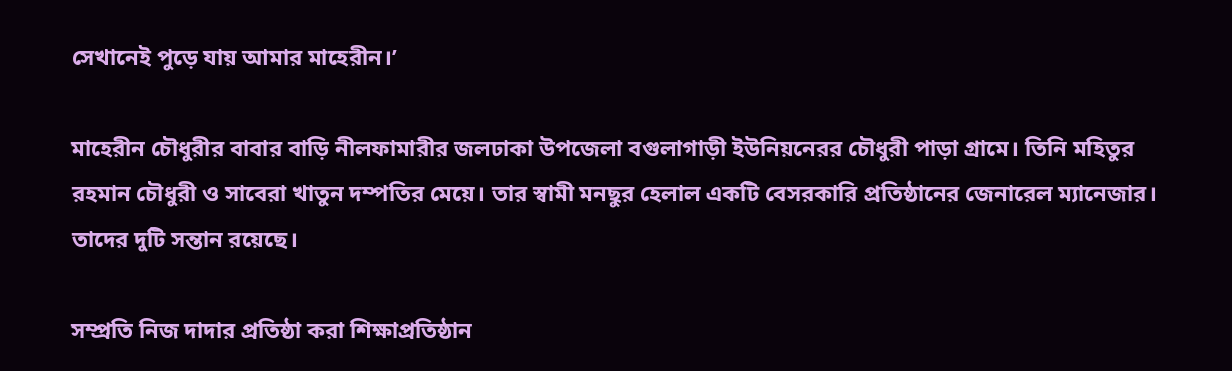সেখানেই পুড়ে যায় আমার মাহেরীন।’

মাহেরীন চৌধুরীর বাবার বাড়ি নীলফামারীর জলঢাকা উপজেলা বগুলাগাড়ী ইউনিয়নেরর চৌধুরী পাড়া গ্রামে। তিনি মহিতুর রহমান চৌধুরী ও সাবেরা খাতুন দম্পতির মেয়ে। তার স্বামী মনছুর হেলাল একটি বেসরকারি প্রতিষ্ঠানের জেনারেল ম্যানেজার। তাদের দুটি সন্তান রয়েছে।

সম্প্রতি নিজ দাদার প্রতিষ্ঠা করা শিক্ষাপ্রতিষ্ঠান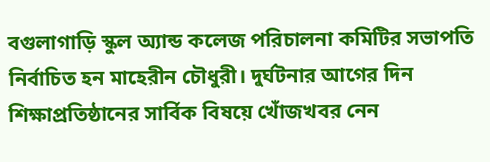বগুলাগাড়ি স্কুল অ্যান্ড কলেজ পরিচালনা কমিটির সভাপতি নির্বাচিত হন মাহেরীন চৌধুরী। দুর্ঘটনার আগের দিন শিক্ষাপ্রতিষ্ঠানের সার্বিক বিষয়ে খোঁজখবর নেন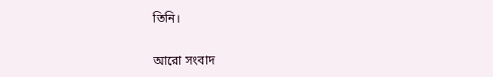তিনি।

আরো সংবাদ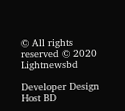© All rights reserved © 2020 Lightnewsbd

Developer Design Host BD